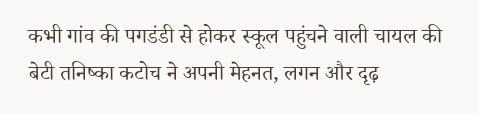कभी गांव की पगडंडी से होकर स्कूल पहुंचने वाली चायल की बेटी तनिष्का कटोच ने अपनी मेहनत, लगन और दृढ़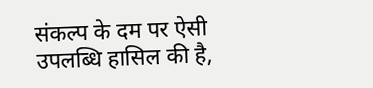संकल्प के दम पर ऐसी उपलब्धि हासिल की है,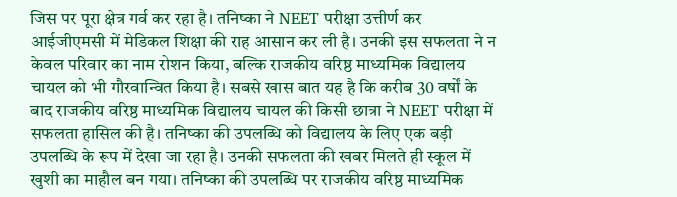जिस पर पूरा क्षेत्र गर्व कर रहा है। तनिष्का ने NEET परीक्षा उत्तीर्ण कर आईजीएमसी में मेडिकल शिक्षा की राह आसान कर ली है। उनकी इस सफलता ने न केवल परिवार का नाम रोशन किया, बल्कि राजकीय वरिष्ठ माध्यमिक विद्यालय चायल को भी गौरवान्वित किया है। सबसे खास बात यह है कि करीब 30 वर्षों के बाद राजकीय वरिष्ठ माध्यमिक विद्यालय चायल की किसी छात्रा ने NEET परीक्षा में सफलता हासिल की है। तनिष्का की उपलब्धि को विद्यालय के लिए एक बड़ी उपलब्धि के रूप में देखा जा रहा है। उनकी सफलता की खबर मिलते ही स्कूल में खुशी का माहौल बन गया। तनिष्का की उपलब्धि पर राजकीय वरिष्ठ माध्यमिक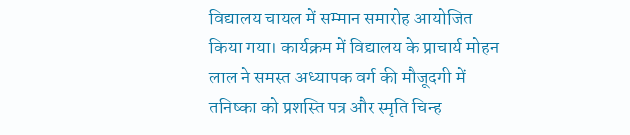विद्यालय चायल में सम्मान समारोह आयोजित किया गया। कार्यक्रम में विद्यालय के प्राचार्य मोहन लाल ने समस्त अध्यापक वर्ग की मौजूदगी में तनिष्का को प्रशस्ति पत्र और स्मृति चिन्ह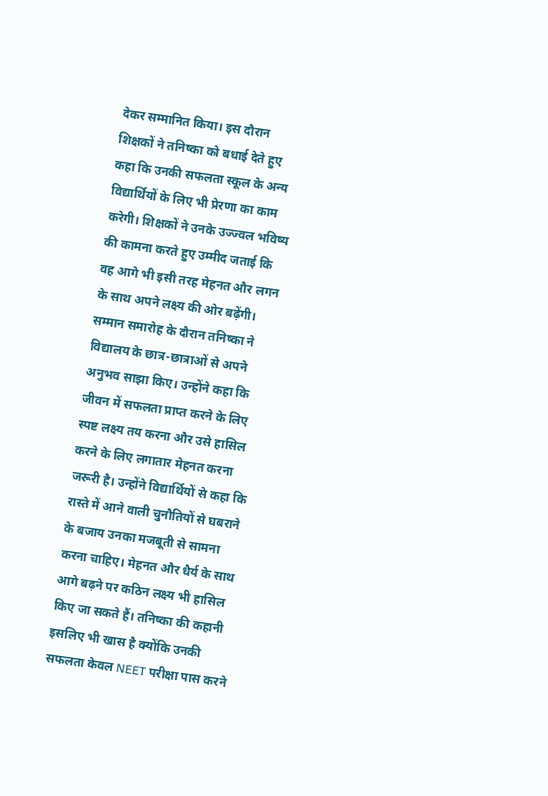देकर सम्मानित किया। इस दौरान शिक्षकों ने तनिष्का को बधाई देते हुए कहा कि उनकी सफलता स्कूल के अन्य विद्यार्थियों के लिए भी प्रेरणा का काम करेगी। शिक्षकों ने उनके उज्ज्वल भविष्य की कामना करते हुए उम्मीद जताई कि वह आगे भी इसी तरह मेहनत और लगन के साथ अपने लक्ष्य की ओर बढ़ेंगी। सम्मान समारोह के दौरान तनिष्का ने विद्यालय के छात्र-छात्राओं से अपने अनुभव साझा किए। उन्होंने कहा कि जीवन में सफलता प्राप्त करने के लिए स्पष्ट लक्ष्य तय करना और उसे हासिल करने के लिए लगातार मेहनत करना जरूरी है। उन्होंने विद्यार्थियों से कहा कि रास्ते में आने वाली चुनौतियों से घबराने के बजाय उनका मजबूती से सामना करना चाहिए। मेहनत और धैर्य के साथ आगे बढ़ने पर कठिन लक्ष्य भी हासिल किए जा सकते हैं। तनिष्का की कहानी इसलिए भी खास है क्योंकि उनकी सफलता केवल NEET परीक्षा पास करने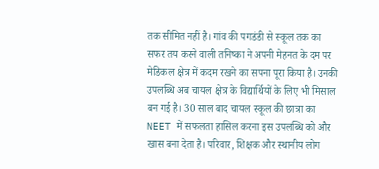तक सीमित नहीं है। गांव की पगडंडी से स्कूल तक का सफर तय करने वाली तनिष्का ने अपनी मेहनत के दम पर मेडिकल क्षेत्र में कदम रखने का सपना पूरा किया है। उनकी उपलब्धि अब चायल क्षेत्र के विद्यार्थियों के लिए भी मिसाल बन गई है। 30 साल बाद चायल स्कूल की छात्रा का NEET में सफलता हासिल करना इस उपलब्धि को और खास बना देता है। परिवार, शिक्षक और स्थानीय लोग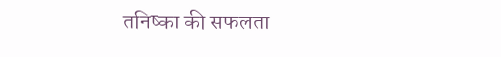तनिष्का की सफलता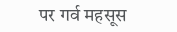पर गर्व महसूस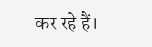कर रहे हैं।